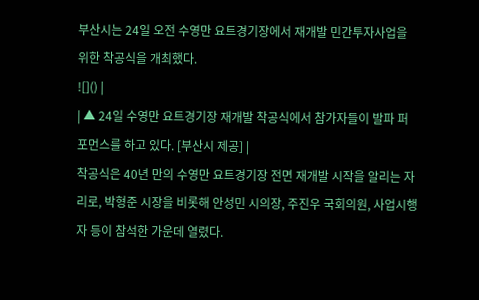부산시는 24일 오전 수영만 요트경기장에서 재개발 민간투자사업을 위한 착공식을 개최했다.
![]() |
| ▲ 24일 수영만 요트경기장 재개발 착공식에서 참가자들이 발파 퍼포먼스를 하고 있다. [부산시 제공] |
착공식은 40년 만의 수영만 요트경기장 전면 재개발 시작을 알리는 자리로, 박형준 시장을 비롯해 안성민 시의장, 주진우 국회의원, 사업시행자 등이 참석한 가운데 열렸다.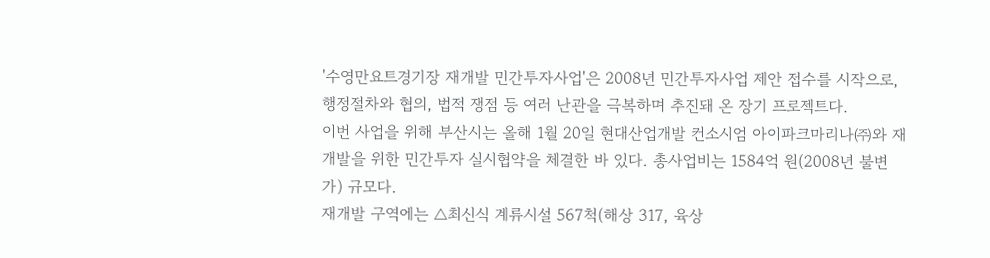'수영만요트경기장 재개발 민간투자사업'은 2008년 민간투자사업 제안 접수를 시작으로, 행정절차와 협의, 법적 쟁점 등 여러 난관을 극복하며 추진돼 온 장기 프로젝트다.
이번 사업을 위해 부산시는 올해 1월 20일 현대산업개발 컨소시엄 아이파크마리나㈜와 재개발을 위한 민간투자 실시협약을 체결한 바 있다. 총사업비는 1584억 원(2008년 불변가) 규모다.
재개발 구역에는 △최신식 계류시설 567척(해상 317, 육상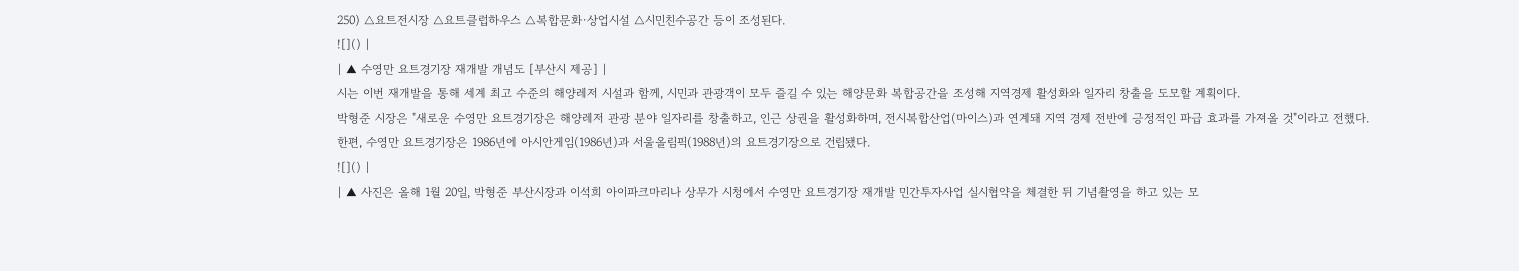250) △요트전시장 △요트클럽하우스 △복합문화·상업시설 △시민친수공간 등이 조성된다.
![]() |
| ▲ 수영만 요트경기장 재개발 개념도 [부산시 제공] |
시는 이번 재개발을 통해 세계 최고 수준의 해양레저 시설과 함께, 시민과 관광객이 모두 즐길 수 있는 해양문화 복합공간을 조성해 지역경제 활성화와 일자리 창출을 도모할 계획이다.
박형준 시장은 "새로운 수영만 요트경기장은 해양레저 관광 분야 일자리를 창출하고, 인근 상권을 활성화하며, 전시복합산업(마이스)과 연계돼 지역 경제 전반에 긍정적인 파급 효과를 가져올 것"이라고 전했다.
한편, 수영만 요트경기장은 1986년에 아시안게임(1986년)과 서울올림픽(1988년)의 요트경기장으로 건립됐다.
![]() |
| ▲ 사진은 올해 1월 20일, 박형준 부산시장과 이석희 아이파크마리나 상무가 시청에서 수영만 요트경기장 재개발 민간투자사업 실시협약을 체결한 뒤 기념촬영을 하고 있는 모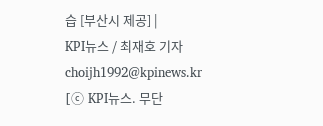습 [부산시 제공] |
KPI뉴스 / 최재호 기자 choijh1992@kpinews.kr
[ⓒ KPI뉴스. 무단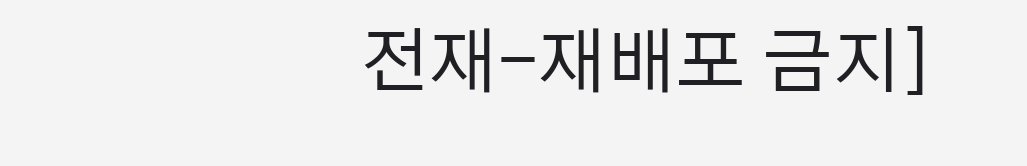전재-재배포 금지]